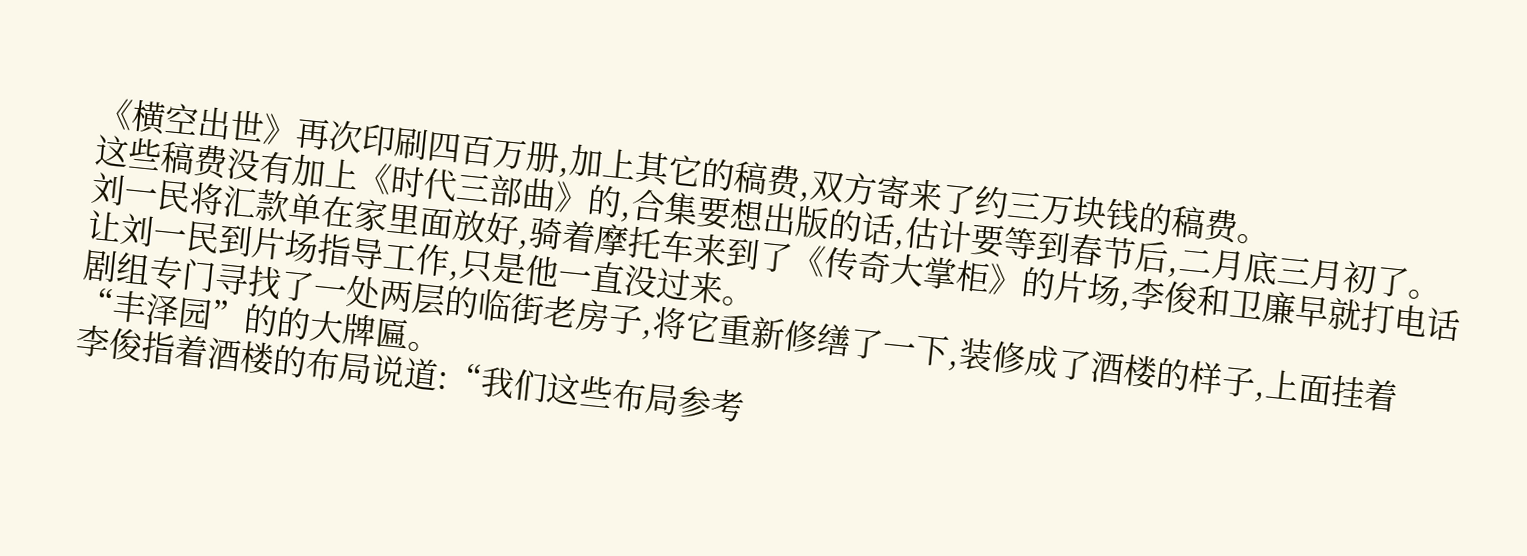《横空出世》再次印刷四百万册,加上其它的稿费,双方寄来了约三万块钱的稿费。
这些稿费没有加上《时代三部曲》的,合集要想出版的话,估计要等到春节后,二月底三月初了。
刘一民将汇款单在家里面放好,骑着摩托车来到了《传奇大掌柜》的片场,李俊和卫廉早就打电话让刘一民到片场指导工作,只是他一直没过来。
剧组专门寻找了一处两层的临街老房子,将它重新修缮了一下,装修成了酒楼的样子,上面挂着“丰泽园”的的大牌匾。
李俊指着酒楼的布局说道:“我们这些布局参考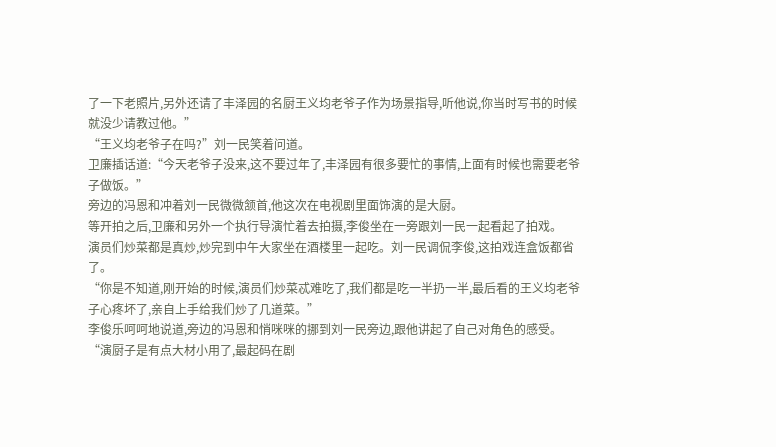了一下老照片,另外还请了丰泽园的名厨王义均老爷子作为场景指导,听他说,你当时写书的时候就没少请教过他。”
“王义均老爷子在吗?”刘一民笑着问道。
卫廉插话道:“今天老爷子没来,这不要过年了,丰泽园有很多要忙的事情,上面有时候也需要老爷子做饭。”
旁边的冯恩和冲着刘一民微微颔首,他这次在电视剧里面饰演的是大厨。
等开拍之后,卫廉和另外一个执行导演忙着去拍摄,李俊坐在一旁跟刘一民一起看起了拍戏。
演员们炒菜都是真炒,炒完到中午大家坐在酒楼里一起吃。刘一民调侃李俊,这拍戏连盒饭都省了。
“你是不知道,刚开始的时候,演员们炒菜忒难吃了,我们都是吃一半扔一半,最后看的王义均老爷子心疼坏了,亲自上手给我们炒了几道菜。”
李俊乐呵呵地说道,旁边的冯恩和悄咪咪的挪到刘一民旁边,跟他讲起了自己对角色的感受。
“演厨子是有点大材小用了,最起码在剧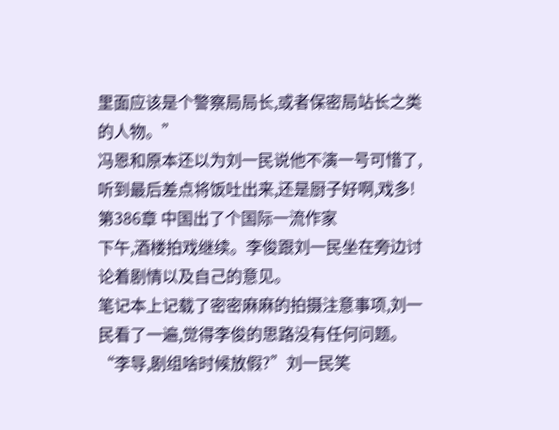里面应该是个警察局局长,或者保密局站长之类的人物。”
冯恩和原本还以为刘一民说他不演一号可惜了,听到最后差点将饭吐出来,还是厨子好啊,戏多!
第386章 中国出了个国际一流作家
下午,酒楼拍戏继续。李俊跟刘一民坐在旁边讨论着剧情以及自己的意见。
笔记本上记载了密密麻麻的拍摄注意事项,刘一民看了一遍,觉得李俊的思路没有任何问题。
“李导,剧组啥时候放假?”刘一民笑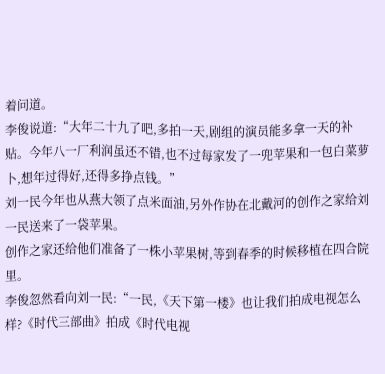着问道。
李俊说道:“大年二十九了吧,多拍一天,剧组的演员能多拿一天的补贴。今年八一厂利润虽还不错,也不过每家发了一兜苹果和一包白菜萝卜,想年过得好,还得多挣点钱。”
刘一民今年也从燕大领了点米面油,另外作协在北戴河的创作之家给刘一民送来了一袋苹果。
创作之家还给他们准备了一株小苹果树,等到春季的时候移植在四合院里。
李俊忽然看向刘一民:“一民,《天下第一楼》也让我们拍成电视怎么样?《时代三部曲》拍成《时代电视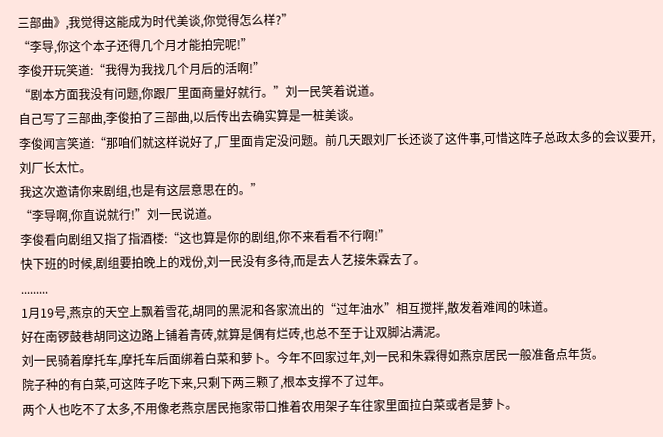三部曲》,我觉得这能成为时代美谈,你觉得怎么样?”
“李导,你这个本子还得几个月才能拍完呢!”
李俊开玩笑道:“我得为我找几个月后的活啊!”
“剧本方面我没有问题,你跟厂里面商量好就行。”刘一民笑着说道。
自己写了三部曲,李俊拍了三部曲,以后传出去确实算是一桩美谈。
李俊闻言笑道:“那咱们就这样说好了,厂里面肯定没问题。前几天跟刘厂长还谈了这件事,可惜这阵子总政太多的会议要开,刘厂长太忙。
我这次邀请你来剧组,也是有这层意思在的。”
“李导啊,你直说就行!”刘一民说道。
李俊看向剧组又指了指酒楼:“这也算是你的剧组,你不来看看不行啊!”
快下班的时候,剧组要拍晚上的戏份,刘一民没有多待,而是去人艺接朱霖去了。
.........
1月19号,燕京的天空上飘着雪花,胡同的黑泥和各家流出的“过年油水”相互搅拌,散发着难闻的味道。
好在南锣鼓巷胡同这边路上铺着青砖,就算是偶有烂砖,也总不至于让双脚沾满泥。
刘一民骑着摩托车,摩托车后面绑着白菜和萝卜。今年不回家过年,刘一民和朱霖得如燕京居民一般准备点年货。
院子种的有白菜,可这阵子吃下来,只剩下两三颗了,根本支撑不了过年。
两个人也吃不了太多,不用像老燕京居民拖家带口推着农用架子车往家里面拉白菜或者是萝卜。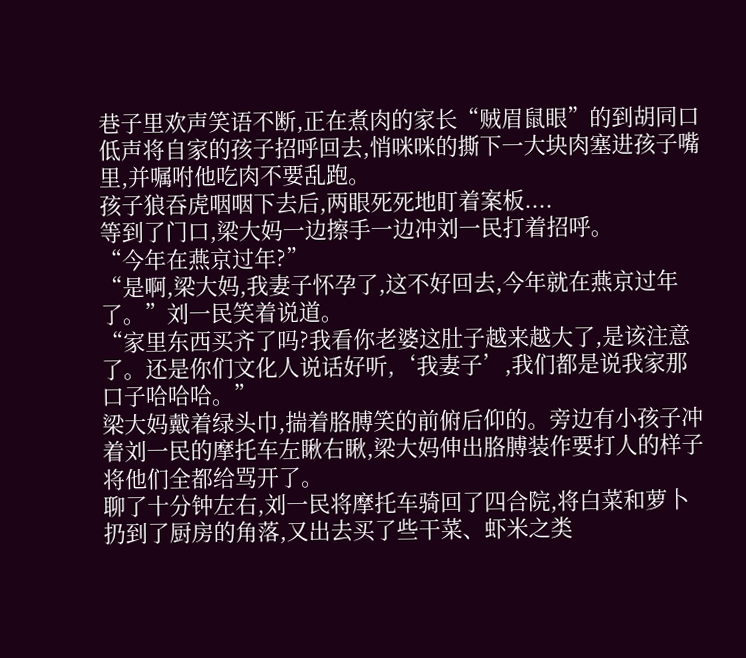巷子里欢声笑语不断,正在煮肉的家长“贼眉鼠眼”的到胡同口低声将自家的孩子招呼回去,悄咪咪的撕下一大块肉塞进孩子嘴里,并嘱咐他吃肉不要乱跑。
孩子狼吞虎咽咽下去后,两眼死死地盯着案板....
等到了门口,梁大妈一边擦手一边冲刘一民打着招呼。
“今年在燕京过年?”
“是啊,梁大妈,我妻子怀孕了,这不好回去,今年就在燕京过年了。”刘一民笑着说道。
“家里东西买齐了吗?我看你老婆这肚子越来越大了,是该注意了。还是你们文化人说话好听,‘我妻子’,我们都是说我家那口子哈哈哈。”
梁大妈戴着绿头巾,揣着胳膊笑的前俯后仰的。旁边有小孩子冲着刘一民的摩托车左瞅右瞅,梁大妈伸出胳膊装作要打人的样子将他们全都给骂开了。
聊了十分钟左右,刘一民将摩托车骑回了四合院,将白菜和萝卜扔到了厨房的角落,又出去买了些干菜、虾米之类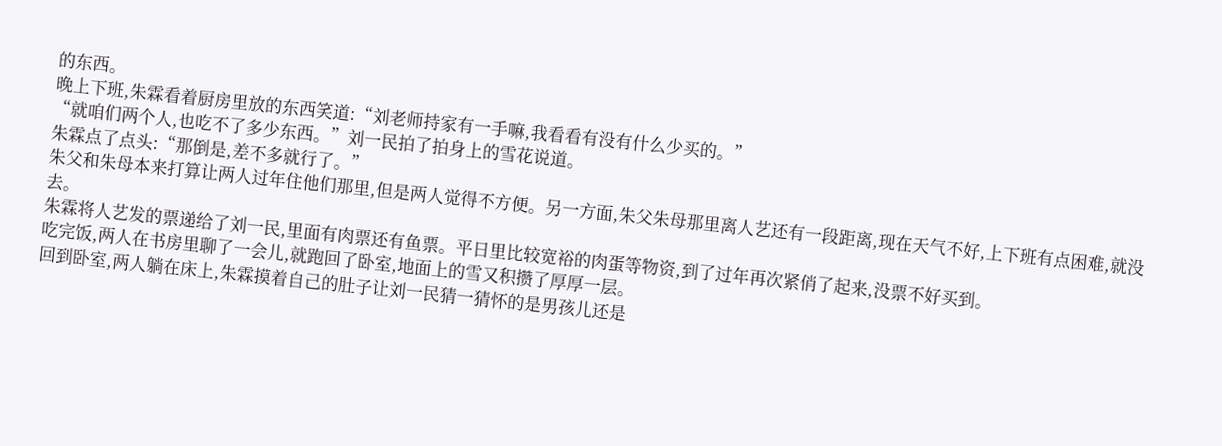的东西。
晚上下班,朱霖看着厨房里放的东西笑道:“刘老师持家有一手嘛,我看看有没有什么少买的。”
“就咱们两个人,也吃不了多少东西。”刘一民拍了拍身上的雪花说道。
朱霖点了点头:“那倒是,差不多就行了。”
朱父和朱母本来打算让两人过年住他们那里,但是两人觉得不方便。另一方面,朱父朱母那里离人艺还有一段距离,现在天气不好,上下班有点困难,就没去。
朱霖将人艺发的票递给了刘一民,里面有肉票还有鱼票。平日里比较宽裕的肉蛋等物资,到了过年再次紧俏了起来,没票不好买到。
吃完饭,两人在书房里聊了一会儿,就跑回了卧室,地面上的雪又积攒了厚厚一层。
回到卧室,两人躺在床上,朱霖摸着自己的肚子让刘一民猜一猜怀的是男孩儿还是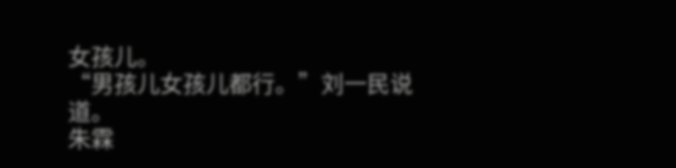女孩儿。
“男孩儿女孩儿都行。”刘一民说道。
朱霖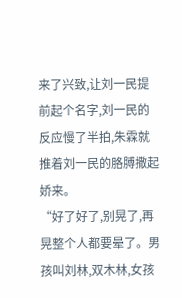来了兴致,让刘一民提前起个名字,刘一民的反应慢了半拍,朱霖就推着刘一民的胳膊撒起娇来。
“好了好了,别晃了,再晃整个人都要晕了。男孩叫刘林,双木林,女孩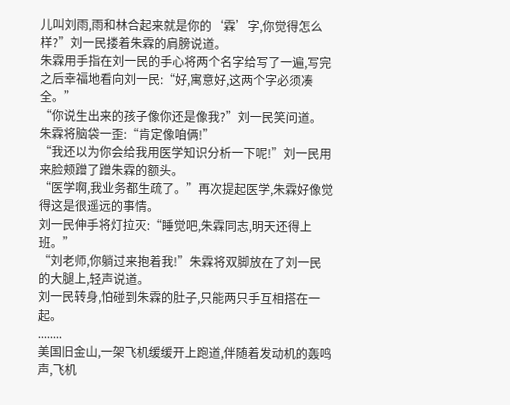儿叫刘雨,雨和林合起来就是你的‘霖’字,你觉得怎么样?”刘一民搂着朱霖的肩膀说道。
朱霖用手指在刘一民的手心将两个名字给写了一遍,写完之后幸福地看向刘一民:“好,寓意好,这两个字必须凑全。”
“你说生出来的孩子像你还是像我?”刘一民笑问道。
朱霖将脑袋一歪:“肯定像咱俩!”
“我还以为你会给我用医学知识分析一下呢!”刘一民用来脸颊蹭了蹭朱霖的额头。
“医学啊,我业务都生疏了。”再次提起医学,朱霖好像觉得这是很遥远的事情。
刘一民伸手将灯拉灭:“睡觉吧,朱霖同志,明天还得上班。”
“刘老师,你躺过来抱着我!”朱霖将双脚放在了刘一民的大腿上,轻声说道。
刘一民转身,怕碰到朱霖的肚子,只能两只手互相搭在一起。
........
美国旧金山,一架飞机缓缓开上跑道,伴随着发动机的轰鸣声,飞机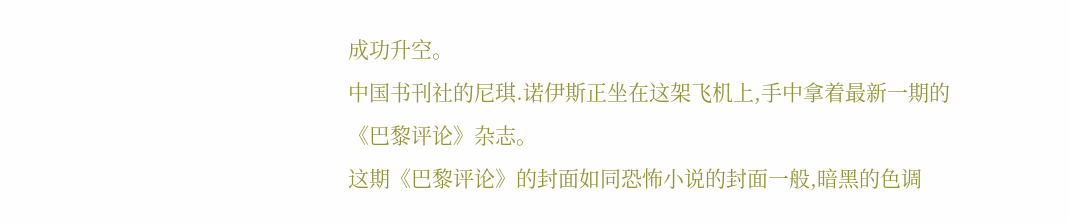成功升空。
中国书刊社的尼琪.诺伊斯正坐在这架飞机上,手中拿着最新一期的《巴黎评论》杂志。
这期《巴黎评论》的封面如同恐怖小说的封面一般,暗黑的色调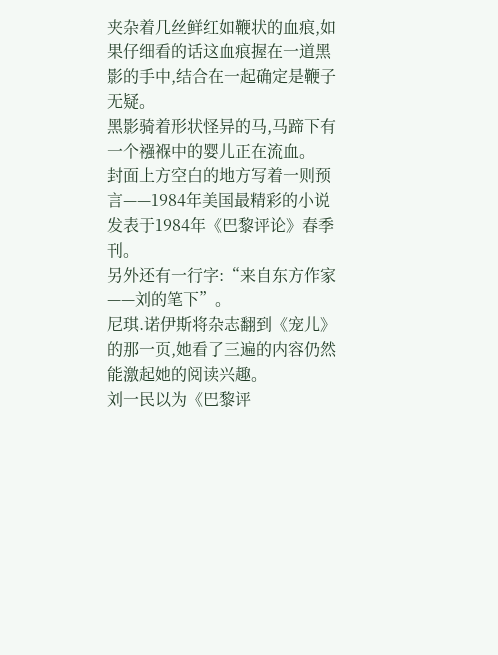夹杂着几丝鲜红如鞭状的血痕,如果仔细看的话这血痕握在一道黑影的手中,结合在一起确定是鞭子无疑。
黑影骑着形状怪异的马,马蹄下有一个襁褓中的婴儿正在流血。
封面上方空白的地方写着一则预言——1984年美国最精彩的小说发表于1984年《巴黎评论》春季刊。
另外还有一行字:“来自东方作家——刘的笔下”。
尼琪.诺伊斯将杂志翻到《宠儿》的那一页,她看了三遍的内容仍然能激起她的阅读兴趣。
刘一民以为《巴黎评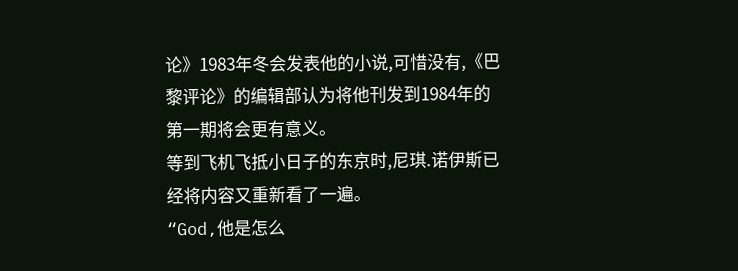论》1983年冬会发表他的小说,可惜没有,《巴黎评论》的编辑部认为将他刊发到1984年的第一期将会更有意义。
等到飞机飞抵小日子的东京时,尼琪.诺伊斯已经将内容又重新看了一遍。
“God,他是怎么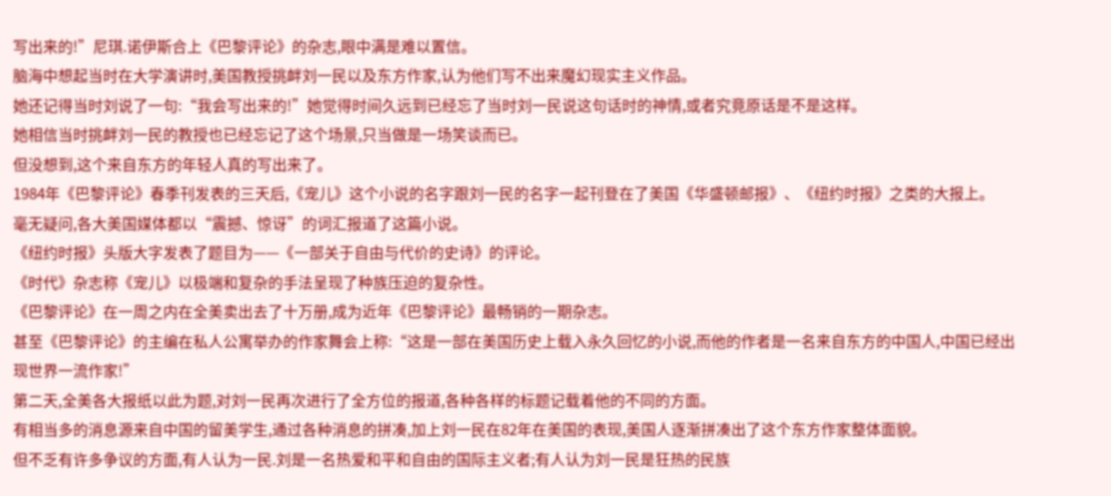写出来的!”尼琪.诺伊斯合上《巴黎评论》的杂志,眼中满是难以置信。
脑海中想起当时在大学演讲时,美国教授挑衅刘一民以及东方作家,认为他们写不出来魔幻现实主义作品。
她还记得当时刘说了一句:“我会写出来的!”她觉得时间久远到已经忘了当时刘一民说这句话时的神情,或者究竟原话是不是这样。
她相信当时挑衅刘一民的教授也已经忘记了这个场景,只当做是一场笑谈而已。
但没想到,这个来自东方的年轻人真的写出来了。
1984年《巴黎评论》春季刊发表的三天后,《宠儿》这个小说的名字跟刘一民的名字一起刊登在了美国《华盛顿邮报》、《纽约时报》之类的大报上。
毫无疑问,各大美国媒体都以“震撼、惊讶”的词汇报道了这篇小说。
《纽约时报》头版大字发表了题目为——《一部关于自由与代价的史诗》的评论。
《时代》杂志称《宠儿》以极端和复杂的手法呈现了种族压迫的复杂性。
《巴黎评论》在一周之内在全美卖出去了十万册,成为近年《巴黎评论》最畅销的一期杂志。
甚至《巴黎评论》的主编在私人公寓举办的作家舞会上称:“这是一部在美国历史上载入永久回忆的小说,而他的作者是一名来自东方的中国人,中国已经出现世界一流作家!”
第二天,全美各大报纸以此为题,对刘一民再次进行了全方位的报道,各种各样的标题记载着他的不同的方面。
有相当多的消息源来自中国的留美学生,通过各种消息的拼凑,加上刘一民在82年在美国的表现,美国人逐渐拼凑出了这个东方作家整体面貌。
但不乏有许多争议的方面,有人认为一民.刘是一名热爱和平和自由的国际主义者;有人认为刘一民是狂热的民族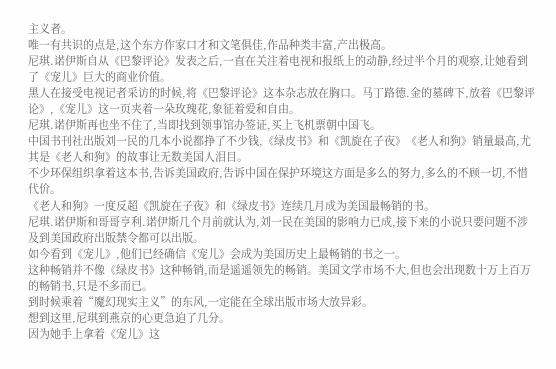主义者。
唯一有共识的点是,这个东方作家口才和文笔俱佳,作品种类丰富,产出极高。
尼琪.诺伊斯自从《巴黎评论》发表之后,一直在关注着电视和报纸上的动静,经过半个月的观察,让她看到了《宠儿》巨大的商业价值。
黑人在接受电视记者采访的时候,将《巴黎评论》这本杂志放在胸口。马丁路德.金的墓碑下,放着《巴黎评论》,《宠儿》这一页夹着一朵玫瑰花,象征着爱和自由。
尼琪.诺伊斯再也坐不住了,当即找到领事馆办签证,买上飞机票朝中国飞。
中国书刊社出版刘一民的几本小说都挣了不少钱,《绿皮书》和《凯旋在子夜》《老人和狗》销量最高,尤其是《老人和狗》的故事让无数美国人泪目。
不少环保组织拿着这本书,告诉美国政府,告诉中国在保护环境这方面是多么的努力,多么的不顾一切,不惜代价。
《老人和狗》一度反超《凯旋在子夜》和《绿皮书》连续几月成为美国最畅销的书。
尼琪.诺伊斯和哥哥亨利.诺伊斯几个月前就认为,刘一民在美国的影响力已成,接下来的小说只要问题不涉及到美国政府出版禁令都可以出版。
如今看到《宠儿》,他们已经确信《宠儿》会成为美国历史上最畅销的书之一。
这种畅销并不像《绿皮书》这种畅销,而是遥遥领先的畅销。美国文学市场不大,但也会出现数十万上百万的畅销书,只是不多而已。
到时候乘着“魔幻现实主义”的东风,一定能在全球出版市场大放异彩。
想到这里,尼琪到燕京的心更急迫了几分。
因为她手上拿着《宠儿》这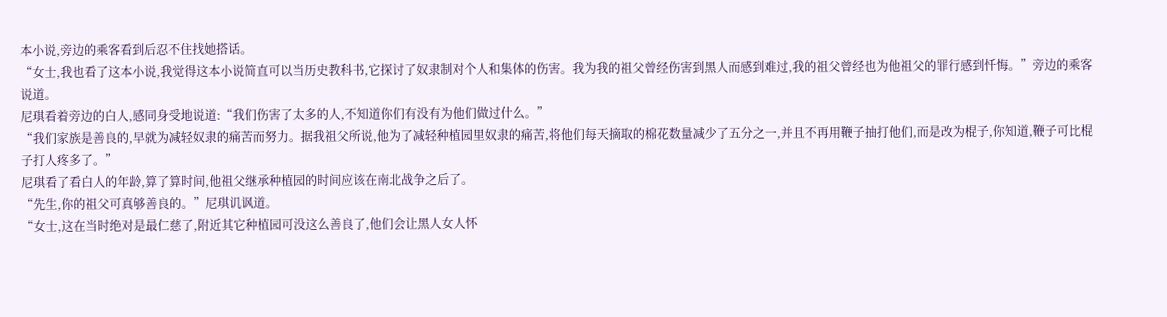本小说,旁边的乘客看到后忍不住找她搭话。
“女士,我也看了这本小说,我觉得这本小说简直可以当历史教科书,它探讨了奴隶制对个人和集体的伤害。我为我的祖父曾经伤害到黑人而感到难过,我的祖父曾经也为他祖父的罪行感到忏悔。”旁边的乘客说道。
尼琪看着旁边的白人,感同身受地说道:“我们伤害了太多的人,不知道你们有没有为他们做过什么。”
“我们家族是善良的,早就为减轻奴隶的痛苦而努力。据我祖父所说,他为了减轻种植园里奴隶的痛苦,将他们每天摘取的棉花数量减少了五分之一,并且不再用鞭子抽打他们,而是改为棍子,你知道,鞭子可比棍子打人疼多了。”
尼琪看了看白人的年龄,算了算时间,他祖父继承种植园的时间应该在南北战争之后了。
“先生,你的祖父可真够善良的。”尼琪讥讽道。
“女士,这在当时绝对是最仁慈了,附近其它种植园可没这么善良了,他们会让黑人女人怀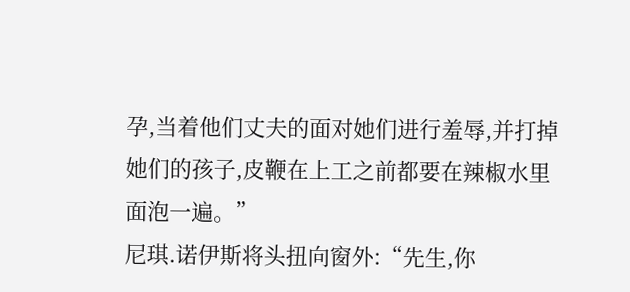孕,当着他们丈夫的面对她们进行羞辱,并打掉她们的孩子,皮鞭在上工之前都要在辣椒水里面泡一遍。”
尼琪.诺伊斯将头扭向窗外:“先生,你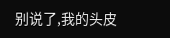别说了,我的头皮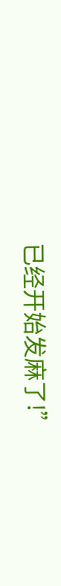已经开始发麻了!”